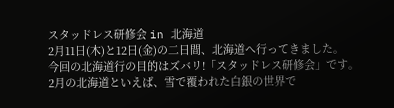スタッドレス研修会 in 北海道
2月11日(木)と12日(金)の二日間、北海道へ行ってきました。
今回の北海道行の目的はズバリ!「スタッドレス研修会」です。
2月の北海道といえば、雪で覆われた白銀の世界で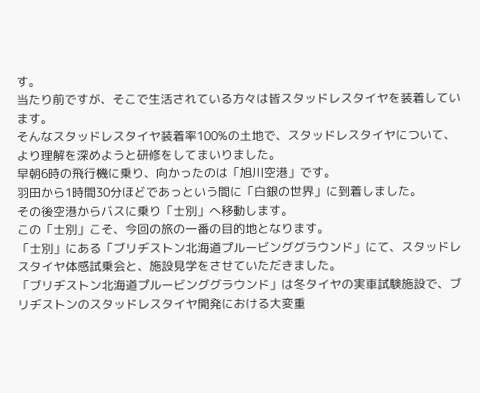す。
当たり前ですが、そこで生活されている方々は皆スタッドレスタイヤを装着しています。
そんなスタッドレスタイヤ装着率100%の土地で、スタッドレスタイヤについて、より理解を深めようと研修をしてまいりました。
早朝6時の飛行機に乗り、向かったのは「旭川空港」です。
羽田から1時間30分ほどであっという間に「白銀の世界」に到着しました。
その後空港からバスに乗り「士別」へ移動します。
この「士別」こそ、今回の旅の一番の目的地となります。
「士別」にある「ブリヂストン北海道プルービンググラウンド」にて、スタッドレスタイヤ体感試乗会と、施設見学をさせていただきました。
「ブリヂストン北海道プルービンググラウンド」は冬タイヤの実車試験施設で、ブリヂストンのスタッドレスタイヤ開発における大変重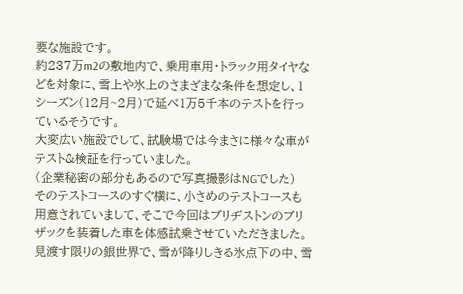要な施設です。
約237万m2の敷地内で、乗用車用・トラック用タイヤなどを対象に、雪上や氷上のさまざまな条件を想定し、1シーズン(12月~2月)で延べ1万5千本のテストを行っているそうです。
大変広い施設でして、試験場では今まさに様々な車がテスト&検証を行っていました。
(企業秘密の部分もあるので写真撮影はNGでした)
そのテストコースのすぐ横に、小さめのテストコースも用意されていまして、そこで今回はブリヂストンのブリザックを装着した車を体感試乗させていただきました。
見渡す限りの銀世界で、雪が降りしきる氷点下の中、雪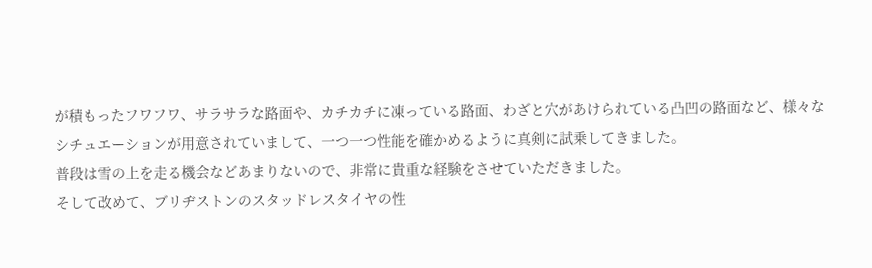が積もったフワフワ、サラサラな路面や、カチカチに凍っている路面、わざと穴があけられている凸凹の路面など、様々なシチュエーションが用意されていまして、一つ一つ性能を確かめるように真剣に試乗してきました。
普段は雪の上を走る機会などあまりないので、非常に貴重な経験をさせていただきました。
そして改めて、ブリヂストンのスタッドレスタイヤの性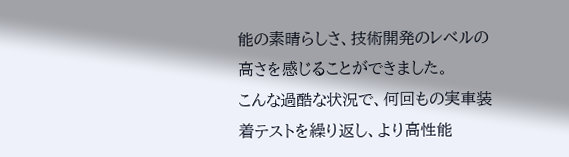能の素晴らしさ、技術開発のレベルの高さを感じることができました。
こんな過酷な状況で、何回もの実車装着テストを繰り返し、より高性能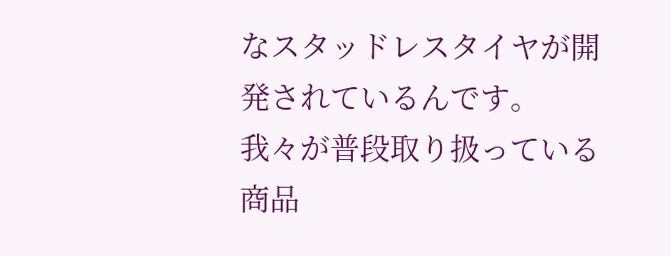なスタッドレスタイヤが開発されているんです。
我々が普段取り扱っている商品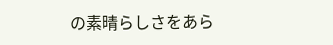の素晴らしさをあら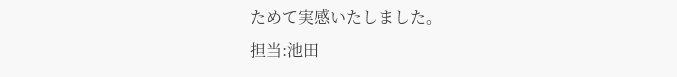ためて実感いたしました。
担当:池田